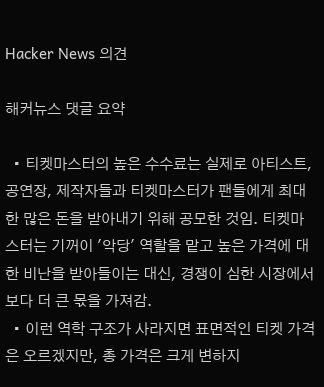Hacker News 의견

해커뉴스 댓글 요약

  • 티켓마스터의 높은 수수료는 실제로 아티스트, 공연장, 제작자들과 티켓마스터가 팬들에게 최대한 많은 돈을 받아내기 위해 공모한 것임. 티켓마스터는 기꺼이 '악당' 역할을 맡고 높은 가격에 대한 비난을 받아들이는 대신, 경쟁이 심한 시장에서보다 더 큰 몫을 가져감.
  • 이런 역학 구조가 사라지면 표면적인 티켓 가격은 오르겠지만, 총 가격은 크게 변하지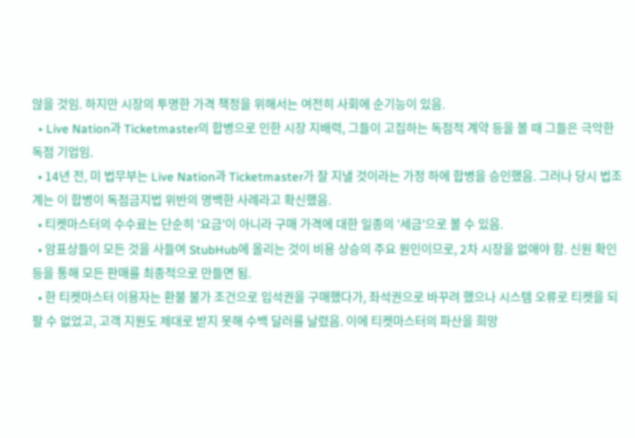않을 것임. 하지만 시장의 투명한 가격 책정을 위해서는 여전히 사회에 순기능이 있음.
  • Live Nation과 Ticketmaster의 합병으로 인한 시장 지배력, 그들이 고집하는 독점적 계약 등을 볼 때 그들은 극악한 독점 기업임.
  • 14년 전, 미 법무부는 Live Nation과 Ticketmaster가 잘 지낼 것이라는 가정 하에 합병을 승인했음. 그러나 당시 법조계는 이 합병이 독점금지법 위반의 명백한 사례라고 확신했음.
  • 티켓마스터의 수수료는 단순히 '요금'이 아니라 구매 가격에 대한 일종의 '세금'으로 볼 수 있음.
  • 암표상들이 모든 것을 사들여 StubHub에 올리는 것이 비용 상승의 주요 원인이므로, 2차 시장을 없애야 함. 신원 확인 등을 통해 모든 판매를 최종적으로 만들면 됨.
  • 한 티켓마스터 이용자는 환불 불가 조건으로 입석권을 구매했다가, 좌석권으로 바꾸려 했으나 시스템 오류로 티켓을 되팔 수 없었고, 고객 지원도 제대로 받지 못해 수백 달러를 날렸음. 이에 티켓마스터의 파산을 희망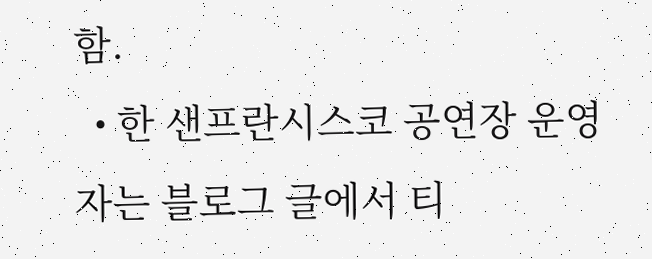함.
  • 한 샌프란시스코 공연장 운영자는 블로그 글에서 티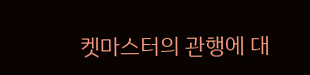켓마스터의 관행에 대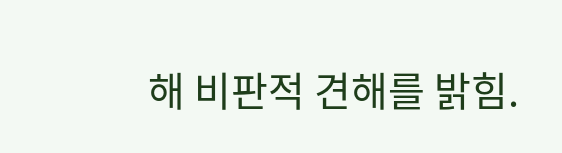해 비판적 견해를 밝힘.